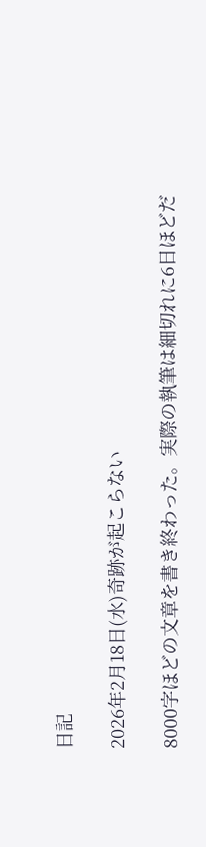日記

2026年2月18日(水)奇跡が起こらない

8000字ほどの文章を書き終わった。実際の執筆は細切れに6日ほどだ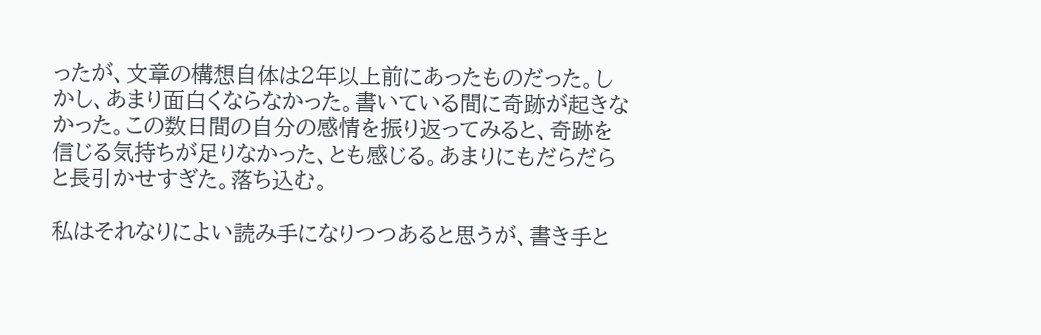ったが、文章の構想自体は2年以上前にあったものだった。しかし、あまり面白くならなかった。書いている間に奇跡が起きなかった。この数日間の自分の感情を振り返ってみると、奇跡を信じる気持ちが足りなかった、とも感じる。あまりにもだらだらと長引かせすぎた。落ち込む。

私はそれなりによい読み手になりつつあると思うが、書き手と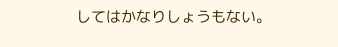してはかなりしょうもない。